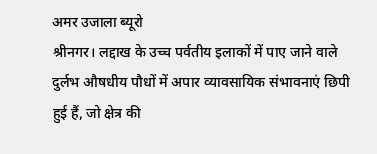अमर उजाला ब्यूरो
श्रीनगर। लद्दाख के उच्च पर्वतीय इलाकों में पाए जाने वाले दुर्लभ औषधीय पौधों में अपार व्यावसायिक संभावनाएं छिपी हुई हैं, जो क्षेत्र की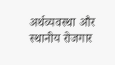अर्थव्यवस्था और स्थानीय रोजगार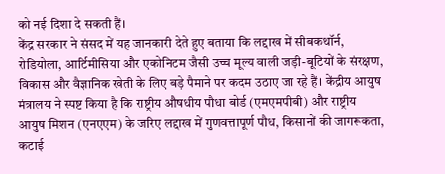को नई दिशा दे सकती हैं।
केंद्र सरकार ने संसद में यह जानकारी देते हुए बताया कि लद्दाख में सीबकथॉर्न, रोडियोला, आर्टिमीसिया और एकोनिटम जैसी उच्च मूल्य वाली जड़ी-बूटियों के संरक्षण, विकास और वैज्ञानिक खेती के लिए बड़े पैमाने पर कदम उठाए जा रहे हैं। केंद्रीय आयुष मंत्रालय ने स्पष्ट किया है कि राष्ट्रीय औषधीय पौधा बोर्ड (एमएमपीबी) और राष्ट्रीय आयुष मिशन (एनएएम) के जरिए लद्दाख में गुणवत्तापूर्ण पौध, किसानों की जागरूकता, कटाई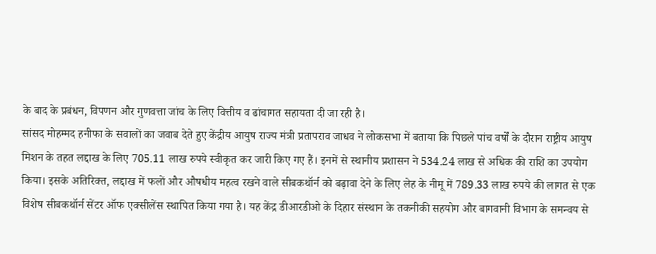के बाद के प्रबंधन, विपणन और गुणवत्ता जांच के लिए वित्तीय व ढांचागत सहायता दी जा रही है।
सांसद मोहम्मद हनीफा के सवालों का जवाब देते हुए केंद्रीय आयुष राज्य मंत्री प्रतापराव जाधव ने लोकसभा में बताया कि पिछले पांच वर्षों के दौरान राष्ट्रीय आयुष मिशन के तहत लद्दाख के लिए 705.11 लाख रुपये स्वीकृत कर जारी किए गए हैं। इनमें से स्थानीय प्रशासन ने 534.24 लाख से अधिक की राशि का उपयोग किया। इसके अतिरिक्त, लद्दाख में फलों और औषधीय महत्व रखने वाले सीबकथॉर्न को बढ़ावा देने के लिए लेह के नीमू में 789.33 लाख रुपये की लागत से एक विशेष सीबकथॉर्न सेंटर ऑफ एक्सीलेंस स्थापित किया गया है। यह केंद्र डीआरडीओ के दिहार संस्थान के तकनीकी सहयोग और बागवानी विभाग के समन्वय से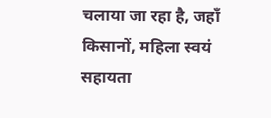चलाया जा रहा है, जहाँ किसानों, महिला स्वयं सहायता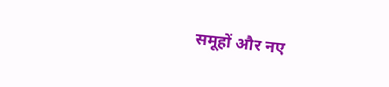समूहों और नए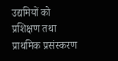उद्यमियों को प्रशिक्षण तथा प्राथमिक प्रसंस्करण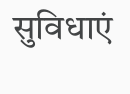सुविधाएं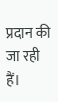प्रदान की जा रही हैं।